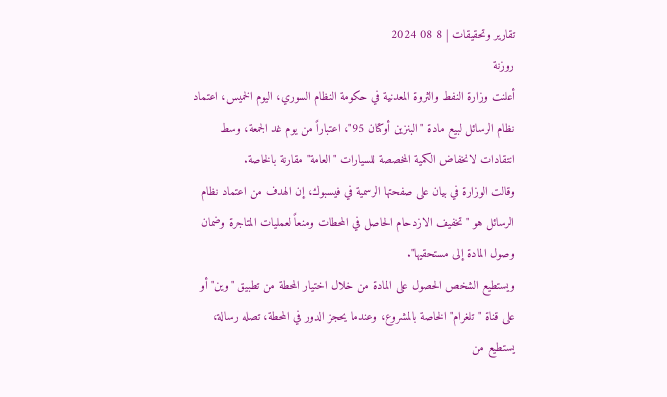تقارير وتحقيقات | 8 08 2024
روزنة
أعلنت وزارة النفط والثروة المعدنية في حكومة النظام السوري، اليوم الخميس، اعتماد نظام الرسائل لبيع مادة "البنزين أوكتان 95"، اعتباراً من يوم غد الجمعة، وسط انتقادات لانخفاض الكمية المخصصة للسيارات "العامة" مقارنة بالخاصة.
وقالت الوزارة في بيان على صفحتها الرسمية في فيسبوك، إن الهدف من اعتماد نظام الرسائل هو "تخفيف الازدحام الحاصل في المحطات ومنعاً لعمليات المتاجرة وضمان وصول المادة إلى مستحقيها".
ويستطيع الشخص الحصول على المادة من خلال اختيار المحطة من تطبيق "وين" أو على قناة "تلغرام" الخاصة بالمشروع، وعندما يحجز الدور في المحطة، تصله رسالة، يستطيع من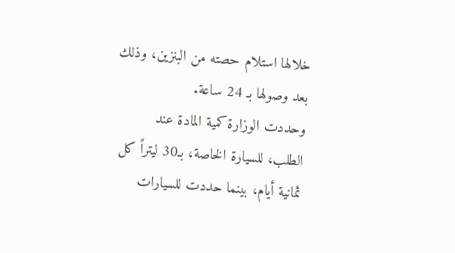خلالها استلام حصته من البنزين، وذلك بعد وصولها بـ 24 ساعة.
وحددت الوزارة كمية المادة عند الطلب، للسيارة الخاصة، بـ30 ليتراً كل ثمانية أيام، بينما حددت للسيارات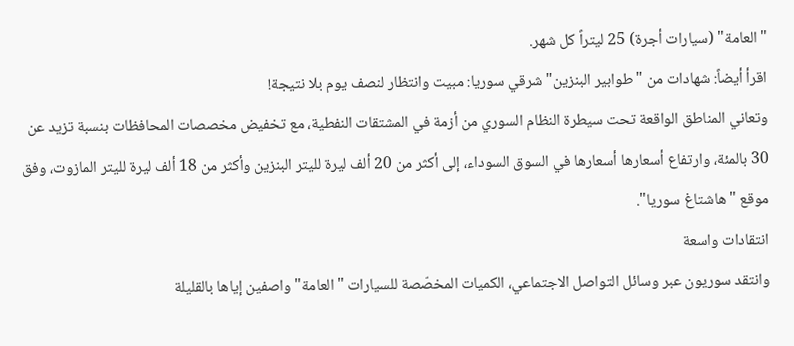"العامة" (سيارات أجرة) 25 ليتراً كل شهر.
اقرأ أيضاً: شهادات من "طوابير البنزين" شرقي سوريا: مبيت وانتظار لنصف يوم بلا نتيجة!
وتعاني المناطق الواقعة تحت سيطرة النظام السوري من أزمة في المشتقات النفطية، مع تخفيض مخصصات المحافظات بنسبة تزيد عن 30 بالمئة، وارتفاع أسعارها أسعارها في السوق السوداء، إلى أكثر من 20 ألف ليرة لليتر البنزين وأكثر من 18 ألف ليرة لليتر المازوت، وفق موقع "هاشتاغ سوريا".
انتقادات واسعة
وانتقد سوريون عبر وسائل التواصل الاجتماعي، الكميات المخصّصة للسيارات "العامة" واصفين إياها بالقليلة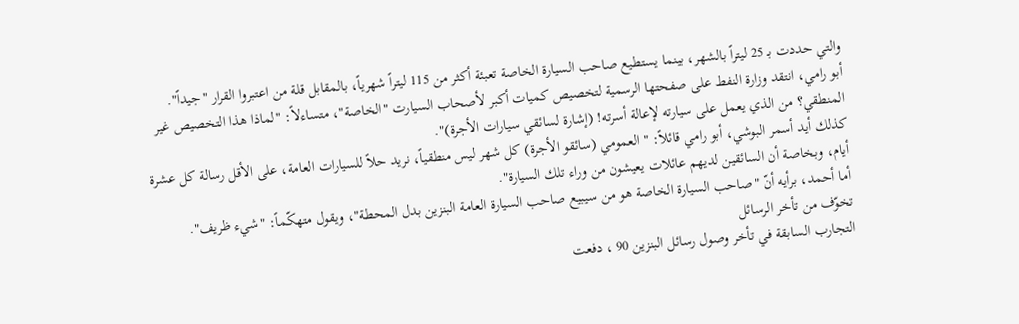والتي حددت بـ 25 ليتراً بالشهر، بينما يستطيع صاحب السيارة الخاصة تعبئة أكثر من 115 ليتراً شهرياً، بالمقابل قلة من اعتبروا القرار "جيداً".
أبو رامي، انتقد وزارة النفط على صفحتها الرسمية لتخصيص كميات أكبر لأصحاب السيارت "الخاصة"، متساءلاً: "لماذا هذا التخصيص غير المنطقي؟ من الذي يعمل على سيارته لإعالة أسرته! (إشارة لسائقي سيارات الأجرة)".
كذلك أيد أسمر البوشي، أبو رامي قائلاً: " العمومي (سائقو الأجرة) كل شهر ليس منطقياً، نريد حلاً للسيارات العامة، على الأقل رسالة كل عشرة أيام، وبخاصة أن السائقين لديهم عائلات يعيشون من وراء تلك السيارة".
أما أحمد، برأيه أنّ "صاحب السيارة الخاصة هو من سيبيع صاحب السيارة العامة البنزين بدل المحطة"، ويقول متهكّماً: "شيء ظريف".
تخوّف من تأخر الرسائل
التجارب السابقة في تأخر وصول رسائل البنزين 90 ، دفعت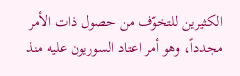الكثيرين للتخوّف من حصول ذات الأمر مجدداً، وهو أمر اعتاد السوريون عليه منذ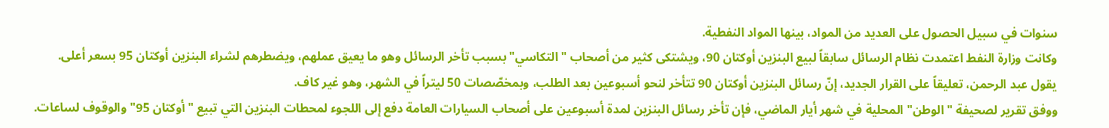سنوات في سبيل الحصول على العديد من المواد، بينها المواد النفطية.
وكانت وزارة النفط اعتمدت نظام الرسائل سابقاً لبيع البنزين أوكتان 90، ويشتكى كثير من أصحاب "التكاسي" بسبب تأخر الرسائل وهو ما يعيق عملهم، ويضطرهم لشراء البنزين أوكتان 95 بسعر أعلى.
يقول عبد الرحمن، تعليقاً على القرار الجديد، إنّ رسائل البنزين أوكتان 90 تتأخر لنحو أسبوعين بعد الطلب، وبمخصّصات 50 ليتراً في الشهر، وهو غير كاف.
ووفق تقرير لصحيفة "الوطن" المحلية في شهر أيار الماضي، فإن تأخر رسائل البنزين لمدة أسبوعين على أصحاب السيارات العامة دفع إلى اللجوء لمحطات البنزين التي تبيع "أوكتان 95" والوقوف لساعات.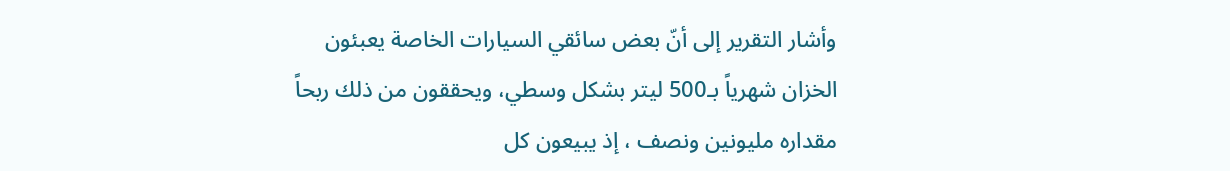وأشار التقرير إلى أنّ بعض سائقي السيارات الخاصة يعبئون الخزان شهرياً بـ500 ليتر بشكل وسطي، ويحققون من ذلك ربحاً مقداره مليونين ونصف ، إذ يبيعون كل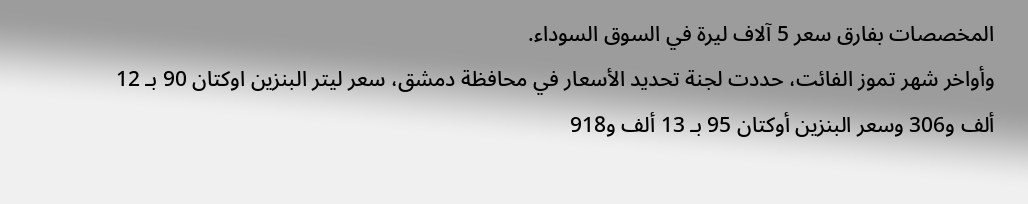المخصصات بفارق سعر 5 آلاف ليرة في السوق السوداء.
وأواخر شهر تموز الفائت، حددت لجنة تحديد الأسعار في محافظة دمشق، سعر ليتر البنزين اوكتان 90 بـ 12 ألف و306 وسعر البنزين أوكتان 95 بـ 13 ألف و918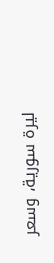ليرة سورية، وسعر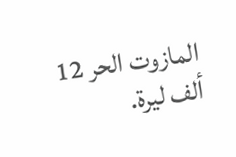المازوت الحر 12 ألف ليرة.